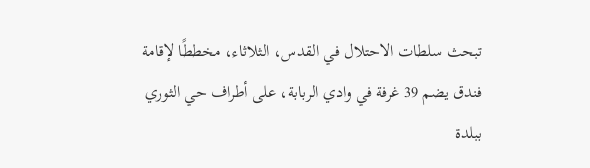تبحث سلطات الاحتلال في القدس، الثلاثاء، مخططًا لإقامة فندق يضم 39 غرفة في وادي الربابة، على أطراف حي الثوري ببلدة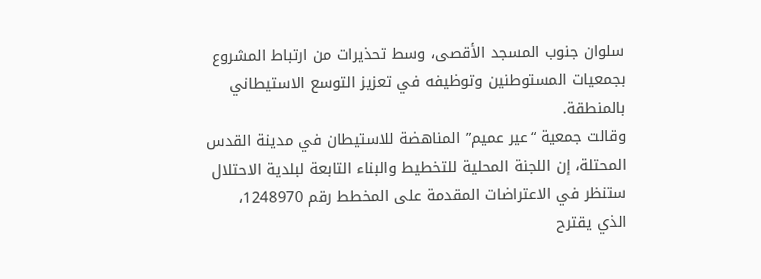سلوان جنوب المسجد الأقصى، وسط تحذيرات من ارتباط المشروع بجمعيات المستوطنين وتوظيفه في تعزيز التوسع الاستيطاني بالمنطقة.
وقالت جمعية “عير عميم” المناهضة للاستيطان في مدينة القدس المحتلة، إن اللجنة المحلية للتخطيط والبناء التابعة لبلدية الاحتلال ستنظر في الاعتراضات المقدمة على المخطط رقم 1248970، الذي يقترح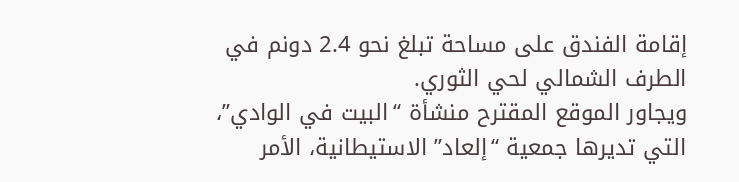إقامة الفندق على مساحة تبلغ نحو 2.4 دونم في الطرف الشمالي لحي الثوري.
ويجاور الموقع المقترح منشأة “البيت في الوادي”، التي تديرها جمعية “إلعاد” الاستيطانية، الأمر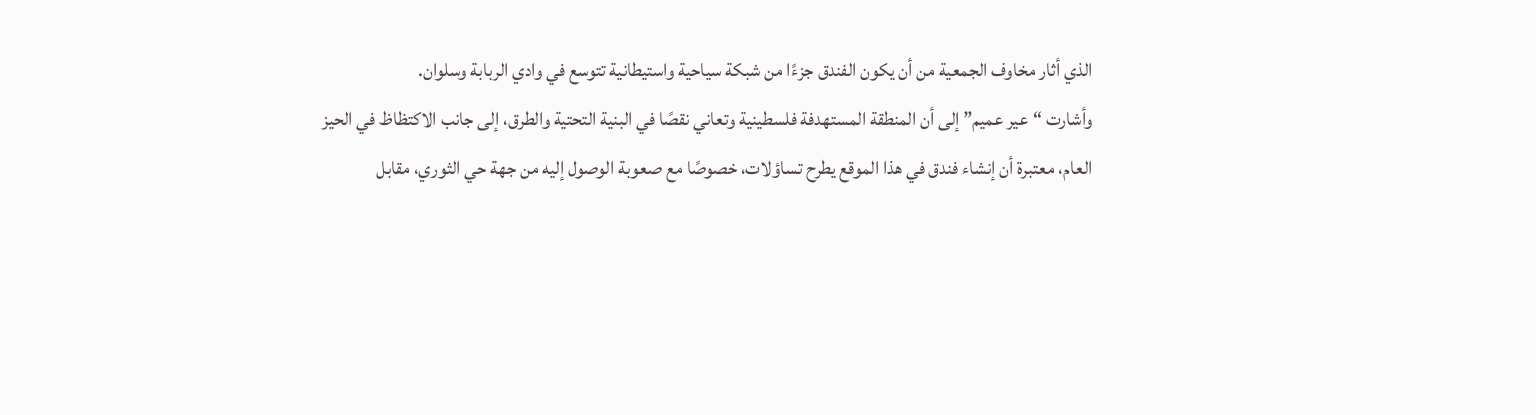الذي أثار مخاوف الجمعية من أن يكون الفندق جزءًا من شبكة سياحية واستيطانية تتوسع في وادي الربابة وسلوان.
وأشارت “عير عميم” إلى أن المنطقة المستهدفة فلسطينية وتعاني نقصًا في البنية التحتية والطرق، إلى جانب الاكتظاظ في الحيز العام، معتبرة أن إنشاء فندق في هذا الموقع يطرح تساؤلات، خصوصًا مع صعوبة الوصول إليه من جهة حي الثوري، مقابل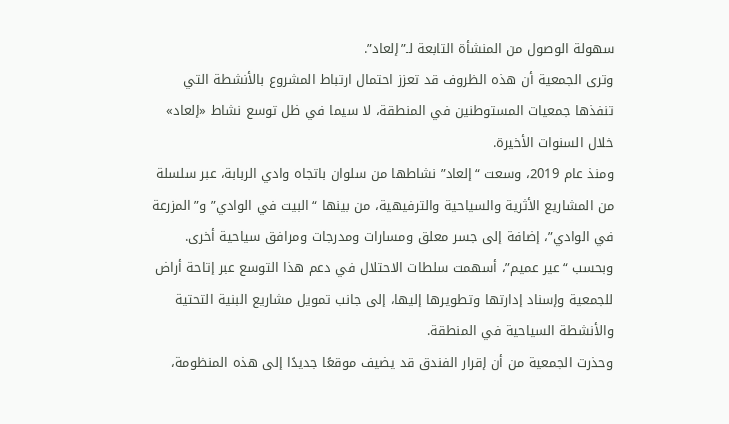سهولة الوصول من المنشأة التابعة لـ”إلعاد”.
وترى الجمعية أن هذه الظروف قد تعزز احتمال ارتباط المشروع بالأنشطة التي تنفذها جمعيات المستوطنين في المنطقة، لا سيما في ظل توسع نشاط «إلعاد» خلال السنوات الأخيرة.
ومنذ عام 2019، وسعت “إلعاد” نشاطها من سلوان باتجاه وادي الربابة، عبر سلسلة من المشاريع الأثرية والسياحية والترفيهية، من بينها “البيت في الوادي” و”المزرعة في الوادي”، إضافة إلى جسر معلق ومسارات ومدرجات ومرافق سياحية أخرى.
وبحسب “عير عميم”، أسهمت سلطات الاحتلال في دعم هذا التوسع عبر إتاحة أراض للجمعية وإسناد إدارتها وتطويرها إليها، إلى جانب تمويل مشاريع البنية التحتية والأنشطة السياحية في المنطقة.
وحذرت الجمعية من أن إقرار الفندق قد يضيف موقعًا جديدًا إلى هذه المنظومة،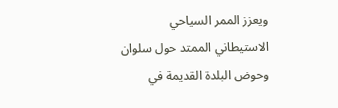ويعزز الممر السياحي الاستيطاني الممتد حول سلوان وحوض البلدة القديمة في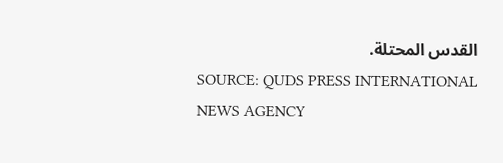القدس المحتلة.
SOURCE: QUDS PRESS INTERNATIONAL NEWS AGENCY